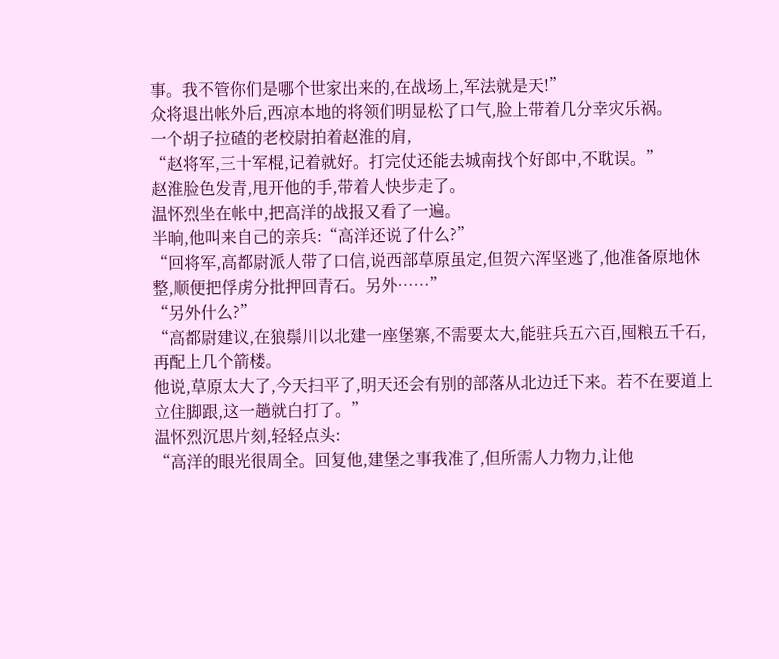事。我不管你们是哪个世家出来的,在战场上,军法就是天!”
众将退出帐外后,西凉本地的将领们明显松了口气,脸上带着几分幸灾乐祸。
一个胡子拉碴的老校尉拍着赵淮的肩,
“赵将军,三十军棍,记着就好。打完仗还能去城南找个好郎中,不耽误。”
赵淮脸色发青,甩开他的手,带着人快步走了。
温怀烈坐在帐中,把高洋的战报又看了一遍。
半晌,他叫来自己的亲兵:“高洋还说了什么?”
“回将军,高都尉派人带了口信,说西部草原虽定,但贺六浑坚逃了,他准备原地休整,顺便把俘虏分批押回青石。另外……”
“另外什么?”
“高都尉建议,在狼鬃川以北建一座堡寨,不需要太大,能驻兵五六百,囤粮五千石,再配上几个箭楼。
他说,草原太大了,今天扫平了,明天还会有别的部落从北边迁下来。若不在要道上立住脚跟,这一趟就白打了。”
温怀烈沉思片刻,轻轻点头:
“高洋的眼光很周全。回复他,建堡之事我准了,但所需人力物力,让他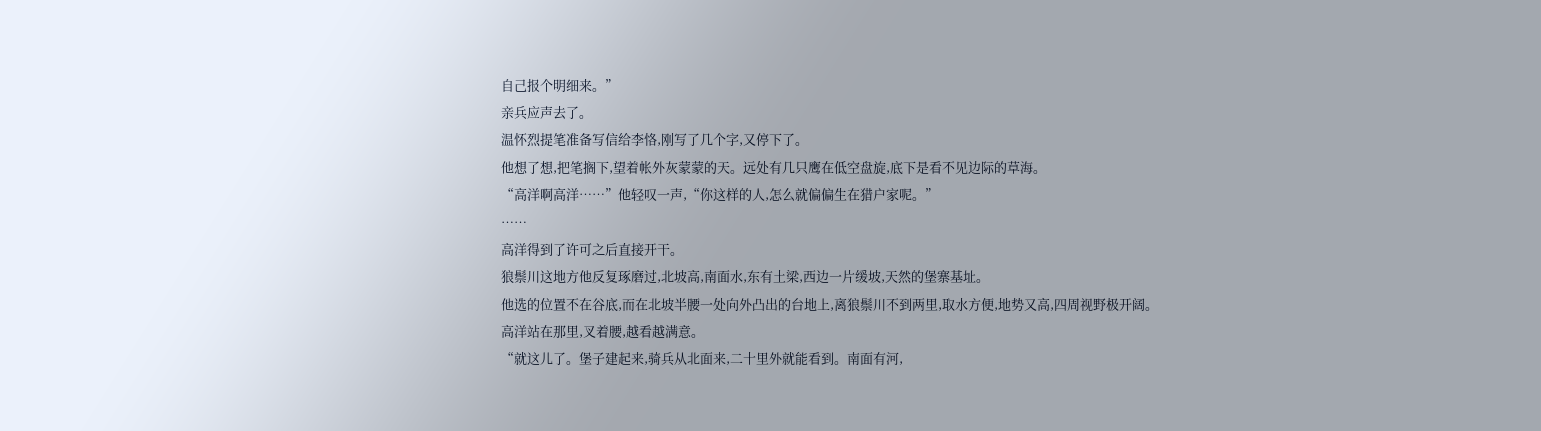自己报个明细来。”
亲兵应声去了。
温怀烈提笔准备写信给李恪,刚写了几个字,又停下了。
他想了想,把笔搁下,望着帐外灰蒙蒙的天。远处有几只鹰在低空盘旋,底下是看不见边际的草海。
“高洋啊高洋……”他轻叹一声,“你这样的人,怎么就偏偏生在猎户家呢。”
……
高洋得到了许可之后直接开干。
狼鬃川这地方他反复琢磨过,北坡高,南面水,东有土梁,西边一片缓坡,天然的堡寨基址。
他选的位置不在谷底,而在北坡半腰一处向外凸出的台地上,离狼鬃川不到两里,取水方便,地势又高,四周视野极开阔。
高洋站在那里,叉着腰,越看越满意。
“就这儿了。堡子建起来,骑兵从北面来,二十里外就能看到。南面有河,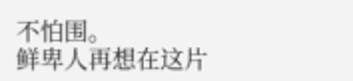不怕围。
鲜卑人再想在这片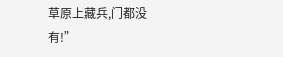草原上藏兵,门都没有!”